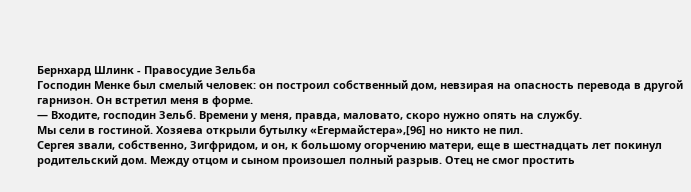Бернхард Шлинк - Правосудие Зельба
Господин Менке был смелый человек: он построил собственный дом, невзирая на опасность перевода в другой гарнизон. Он встретил меня в форме.
— Входите, господин Зельб. Времени у меня, правда, маловато, скоро нужно опять на службу.
Мы сели в гостиной. Хозяева открыли бутылку «Егермайстера»,[96] но никто не пил.
Сергея звали, собственно, Зигфридом, и он, к большому огорчению матери, еще в шестнадцать лет покинул родительский дом. Между отцом и сыном произошел полный разрыв. Отец не смог простить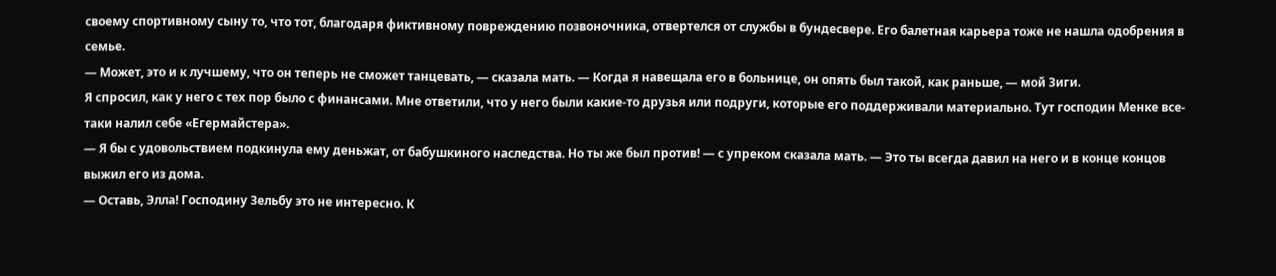своему спортивному сыну то, что тот, благодаря фиктивному повреждению позвоночника, отвертелся от службы в бундесвере. Его балетная карьера тоже не нашла одобрения в семье.
— Может, это и к лучшему, что он теперь не сможет танцевать, — сказала мать. — Когда я навещала его в больнице, он опять был такой, как раньше, — мой Зиги.
Я спросил, как у него с тех пор было с финансами. Мне ответили, что у него были какие-то друзья или подруги, которые его поддерживали материально. Тут господин Менке все-таки налил себе «Егермайстера».
— Я бы с удовольствием подкинула ему деньжат, от бабушкиного наследства. Но ты же был против! — с упреком сказала мать. — Это ты всегда давил на него и в конце концов выжил его из дома.
— Оставь, Элла! Господину Зельбу это не интересно. К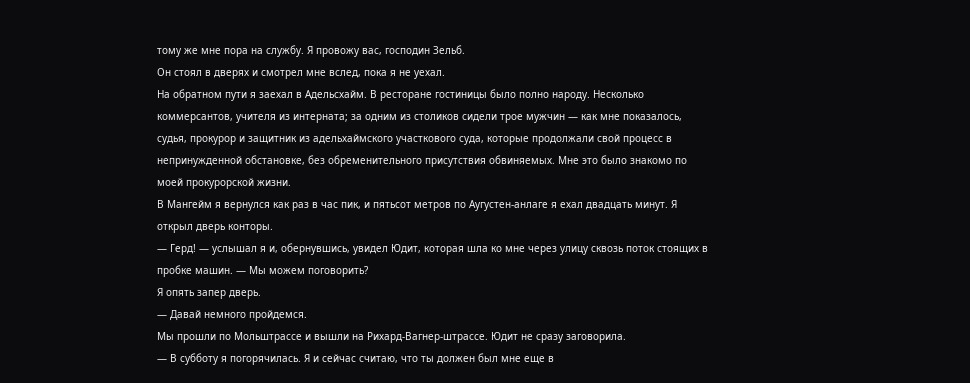тому же мне пора на службу. Я провожу вас, господин Зельб.
Он стоял в дверях и смотрел мне вслед, пока я не уехал.
На обратном пути я заехал в Адельсхайм. В ресторане гостиницы было полно народу. Несколько коммерсантов, учителя из интерната; за одним из столиков сидели трое мужчин — как мне показалось, судья, прокурор и защитник из адельхаймского участкового суда, которые продолжали свой процесс в непринужденной обстановке, без обременительного присутствия обвиняемых. Мне это было знакомо по моей прокурорской жизни.
В Мангейм я вернулся как раз в час пик, и пятьсот метров по Аугустен-анлаге я ехал двадцать минут. Я открыл дверь конторы.
— Герд! — услышал я и, обернувшись, увидел Юдит, которая шла ко мне через улицу сквозь поток стоящих в пробке машин. — Мы можем поговорить?
Я опять запер дверь.
— Давай немного пройдемся.
Мы прошли по Мольштрассе и вышли на Рихард-Вагнер-штрассе. Юдит не сразу заговорила.
— В субботу я погорячилась. Я и сейчас считаю, что ты должен был мне еще в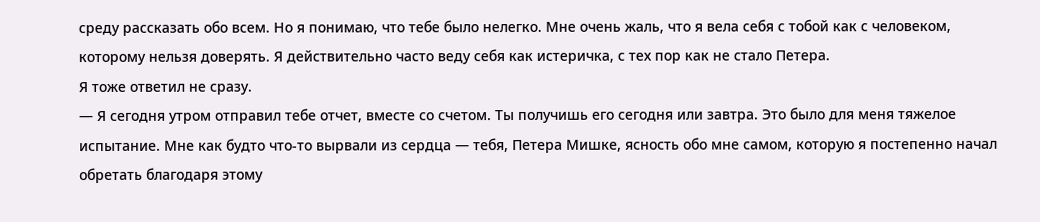среду рассказать обо всем. Но я понимаю, что тебе было нелегко. Мне очень жаль, что я вела себя с тобой как с человеком, которому нельзя доверять. Я действительно часто веду себя как истеричка, с тех пор как не стало Петера.
Я тоже ответил не сразу.
— Я сегодня утром отправил тебе отчет, вместе со счетом. Ты получишь его сегодня или завтра. Это было для меня тяжелое испытание. Мне как будто что-то вырвали из сердца — тебя, Петера Мишке, ясность обо мне самом, которую я постепенно начал обретать благодаря этому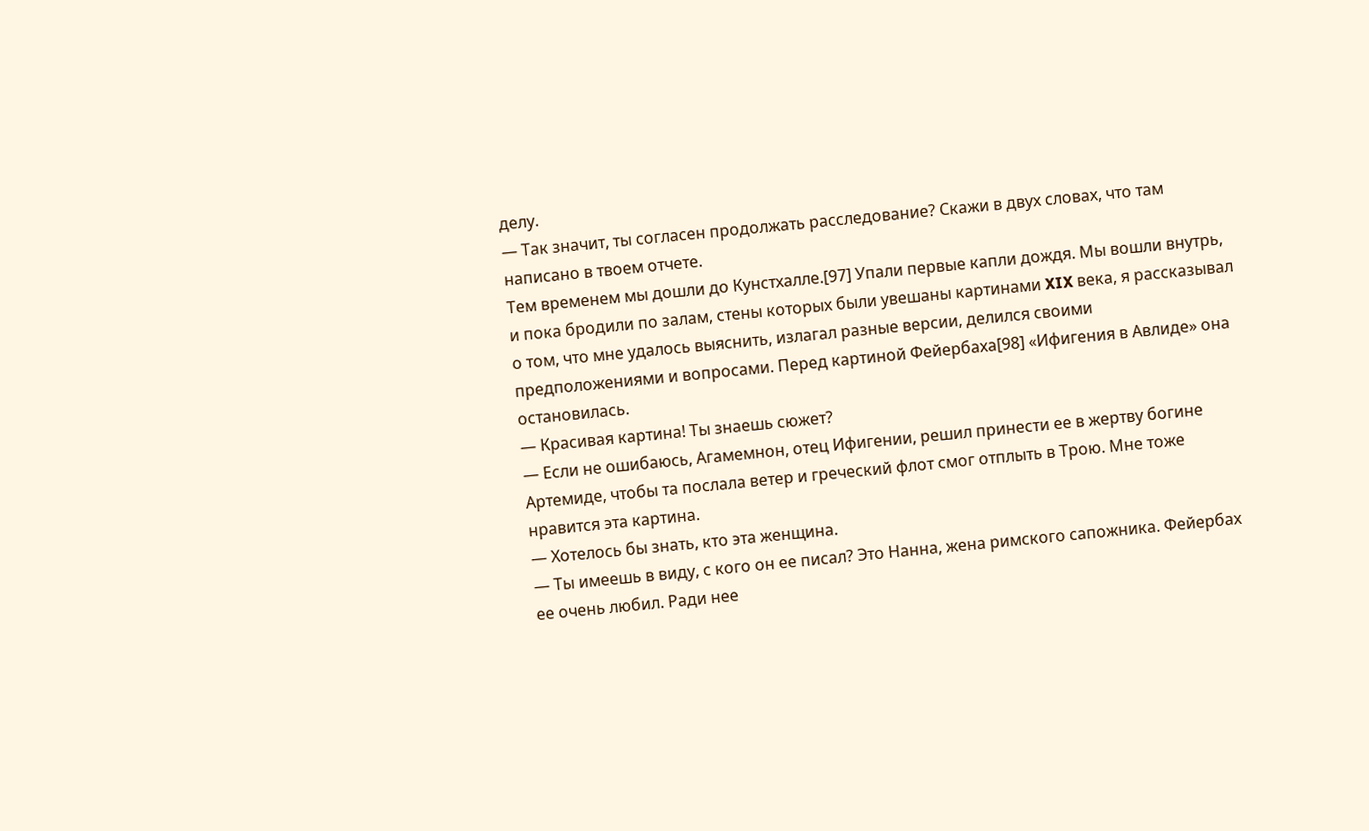делу.
— Так значит, ты согласен продолжать расследование? Скажи в двух словах, что там написано в твоем отчете.
Тем временем мы дошли до Кунстхалле.[97] Упали первые капли дождя. Мы вошли внутрь, и пока бродили по залам, стены которых были увешаны картинами XIX века, я рассказывал о том, что мне удалось выяснить, излагал разные версии, делился своими предположениями и вопросами. Перед картиной Фейербаха[98] «Ифигения в Авлиде» она остановилась.
— Красивая картина! Ты знаешь сюжет?
— Если не ошибаюсь, Агамемнон, отец Ифигении, решил принести ее в жертву богине Артемиде, чтобы та послала ветер и греческий флот смог отплыть в Трою. Мне тоже нравится эта картина.
— Хотелось бы знать, кто эта женщина.
— Ты имеешь в виду, с кого он ее писал? Это Нанна, жена римского сапожника. Фейербах ее очень любил. Ради нее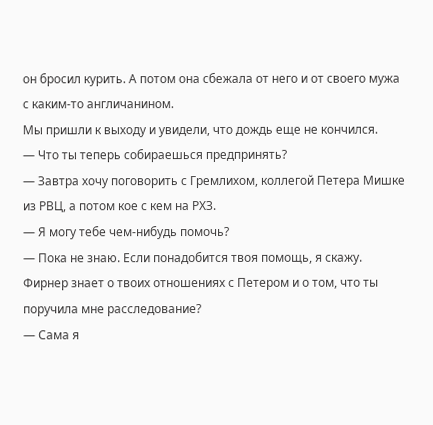он бросил курить. А потом она сбежала от него и от своего мужа с каким-то англичанином.
Мы пришли к выходу и увидели, что дождь еще не кончился.
— Что ты теперь собираешься предпринять?
— Завтра хочу поговорить с Гремлихом, коллегой Петера Мишке из РВЦ, а потом кое с кем на РХЗ.
— Я могу тебе чем-нибудь помочь?
— Пока не знаю. Если понадобится твоя помощь, я скажу. Фирнер знает о твоих отношениях с Петером и о том, что ты поручила мне расследование?
— Сама я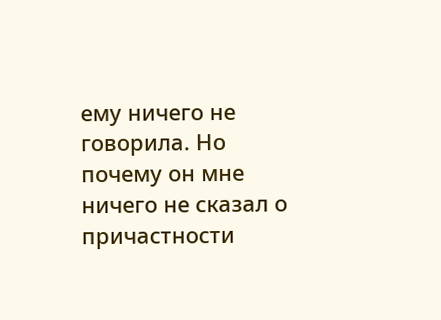ему ничего не говорила. Но почему он мне ничего не сказал о причастности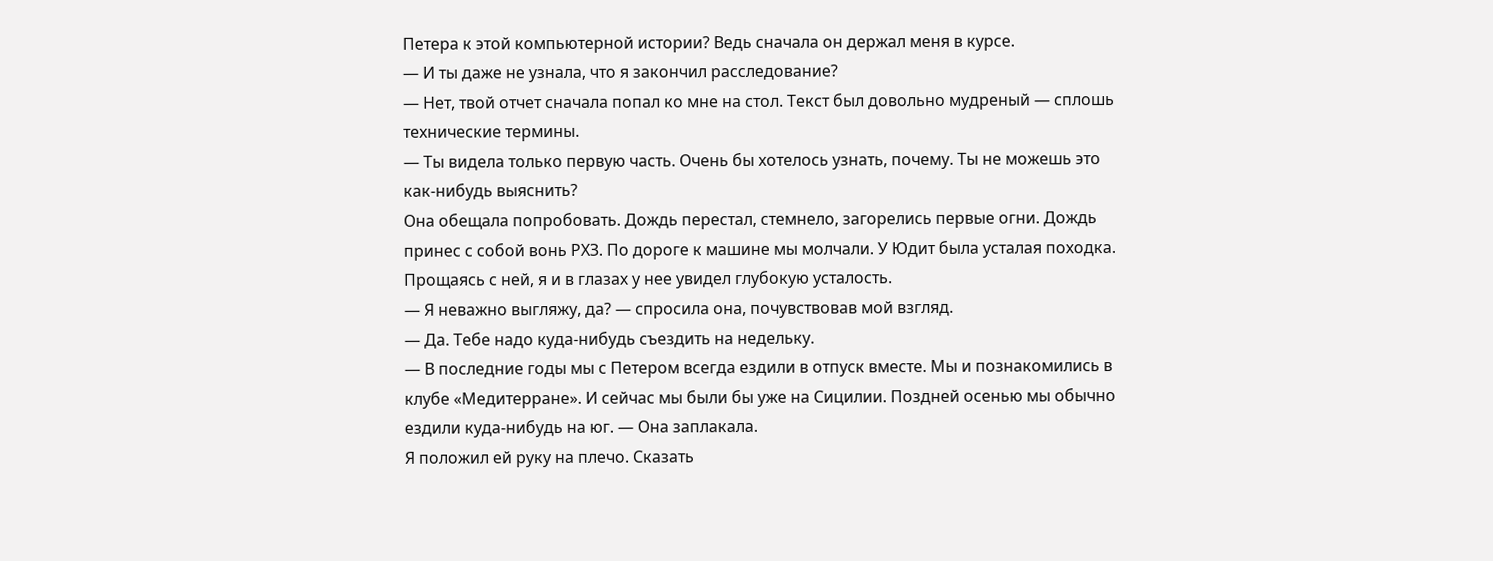Петера к этой компьютерной истории? Ведь сначала он держал меня в курсе.
— И ты даже не узнала, что я закончил расследование?
— Нет, твой отчет сначала попал ко мне на стол. Текст был довольно мудреный — сплошь технические термины.
— Ты видела только первую часть. Очень бы хотелось узнать, почему. Ты не можешь это как-нибудь выяснить?
Она обещала попробовать. Дождь перестал, стемнело, загорелись первые огни. Дождь принес с собой вонь РХЗ. По дороге к машине мы молчали. У Юдит была усталая походка. Прощаясь с ней, я и в глазах у нее увидел глубокую усталость.
— Я неважно выгляжу, да? — спросила она, почувствовав мой взгляд.
— Да. Тебе надо куда-нибудь съездить на недельку.
— В последние годы мы с Петером всегда ездили в отпуск вместе. Мы и познакомились в клубе «Медитерране». И сейчас мы были бы уже на Сицилии. Поздней осенью мы обычно ездили куда-нибудь на юг. — Она заплакала.
Я положил ей руку на плечо. Сказать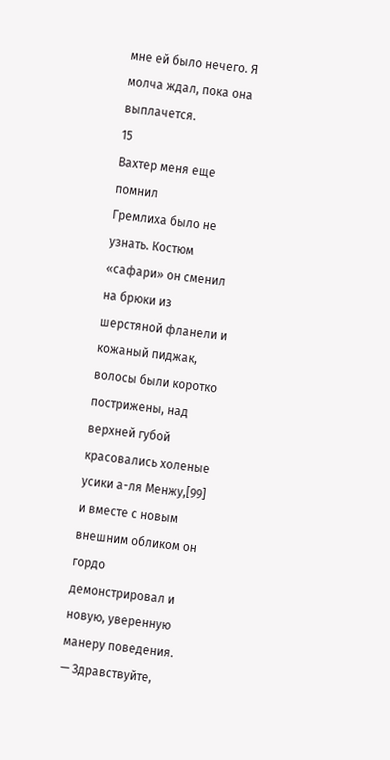мне ей было нечего. Я молча ждал, пока она выплачется.
15
Вахтер меня еще помнил
Гремлиха было не узнать. Костюм «сафари» он сменил на брюки из шерстяной фланели и кожаный пиджак, волосы были коротко пострижены, над верхней губой красовались холеные усики а-ля Менжу,[99] и вместе с новым внешним обликом он гордо демонстрировал и новую, уверенную манеру поведения.
— Здравствуйте,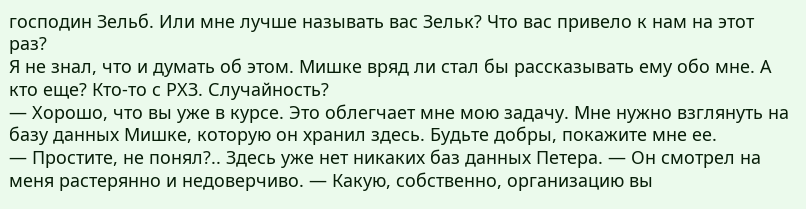господин Зельб. Или мне лучше называть вас Зельк? Что вас привело к нам на этот раз?
Я не знал, что и думать об этом. Мишке вряд ли стал бы рассказывать ему обо мне. А кто еще? Кто-то с РХЗ. Случайность?
— Хорошо, что вы уже в курсе. Это облегчает мне мою задачу. Мне нужно взглянуть на базу данных Мишке, которую он хранил здесь. Будьте добры, покажите мне ее.
— Простите, не понял?.. Здесь уже нет никаких баз данных Петера. — Он смотрел на меня растерянно и недоверчиво. — Какую, собственно, организацию вы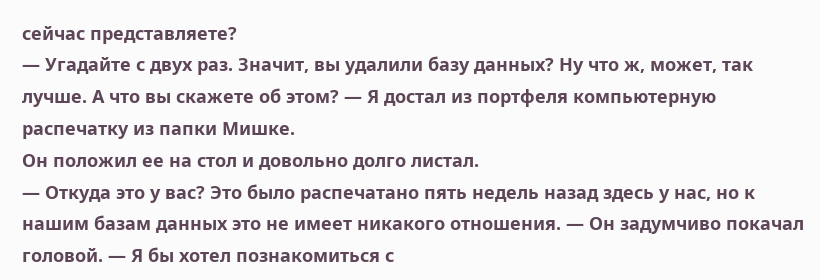сейчас представляете?
— Угадайте с двух раз. Значит, вы удалили базу данных? Ну что ж, может, так лучше. А что вы скажете об этом? — Я достал из портфеля компьютерную распечатку из папки Мишке.
Он положил ее на стол и довольно долго листал.
— Откуда это у вас? Это было распечатано пять недель назад здесь у нас, но к нашим базам данных это не имеет никакого отношения. — Он задумчиво покачал головой. — Я бы хотел познакомиться с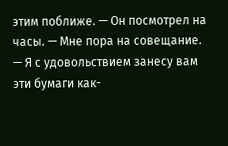этим поближе. — Он посмотрел на часы. — Мне пора на совещание.
— Я с удовольствием занесу вам эти бумаги как-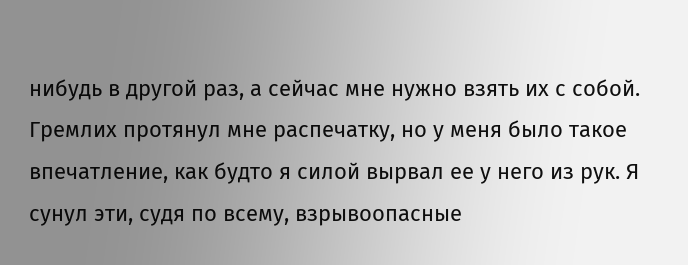нибудь в другой раз, а сейчас мне нужно взять их с собой.
Гремлих протянул мне распечатку, но у меня было такое впечатление, как будто я силой вырвал ее у него из рук. Я сунул эти, судя по всему, взрывоопасные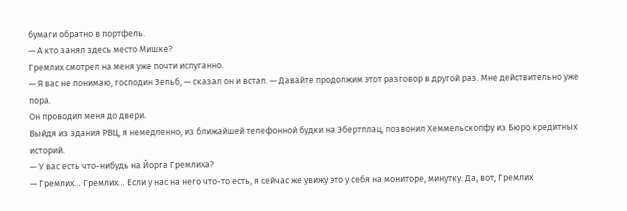бумаги обратно в портфель.
— А кто занял здесь место Мишке?
Гремлих смотрел на меня уже почти испуганно.
— Я вас не понимаю, господин Зельб, — сказал он и встал. — Давайте продолжим этот разговор в другой раз. Мне действительно уже пора.
Он проводил меня до двери.
Выйдя из здания РВЦ, я немедленно, из ближайшей телефонной будки на Эбертплац, позвонил Хеммельскопфу из Бюро кредитных историй.
— У вас есть что-нибудь на Йорга Гремлиха?
— Гремлих… Гремлих… Если у нас на него что-то есть, я сейчас же увижу это у себя на мониторе, минутку. Да, вот, Гремлих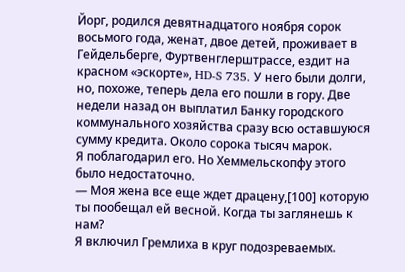Йорг, родился девятнадцатого ноября сорок восьмого года, женат, двое детей, проживает в Гейдельберге, Фуртвенглерштрассе, ездит на красном «эскорте», HD-S 735. У него были долги, но, похоже, теперь дела его пошли в гору. Две недели назад он выплатил Банку городского коммунального хозяйства сразу всю оставшуюся сумму кредита. Около сорока тысяч марок.
Я поблагодарил его. Но Хеммельскопфу этого было недостаточно.
— Моя жена все еще ждет драцену,[100] которую ты пообещал ей весной. Когда ты заглянешь к нам?
Я включил Гремлиха в круг подозреваемых.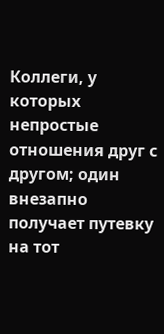Коллеги, у которых непростые отношения друг с другом; один внезапно получает путевку на тот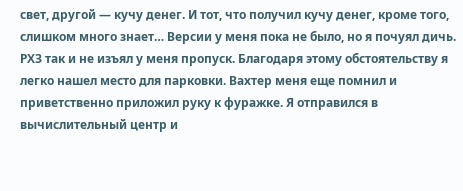свет, другой — кучу денег. И тот, что получил кучу денег, кроме того, слишком много знает… Версии у меня пока не было, но я почуял дичь.
РХЗ так и не изъял у меня пропуск. Благодаря этому обстоятельству я легко нашел место для парковки. Вахтер меня еще помнил и приветственно приложил руку к фуражке. Я отправился в вычислительный центр и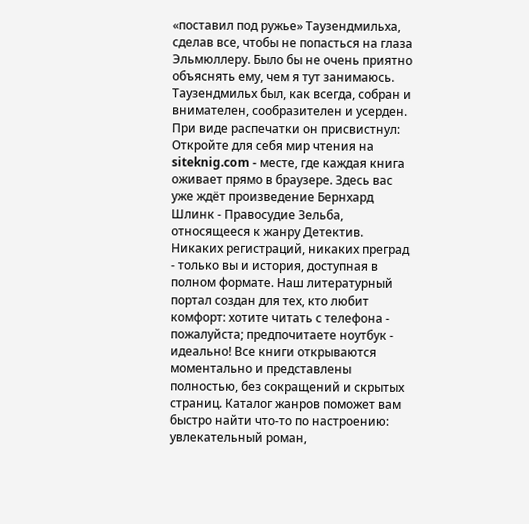«поставил под ружье» Таузендмильха, сделав все, чтобы не попасться на глаза Эльмюллеру. Было бы не очень приятно объяснять ему, чем я тут занимаюсь. Таузендмильх был, как всегда, собран и внимателен, сообразителен и усерден. При виде распечатки он присвистнул:
Откройте для себя мир чтения на siteknig.com - месте, где каждая книга оживает прямо в браузере. Здесь вас уже ждёт произведение Бернхард Шлинк - Правосудие Зельба, относящееся к жанру Детектив. Никаких регистраций, никаких преград - только вы и история, доступная в полном формате. Наш литературный портал создан для тех, кто любит комфорт: хотите читать с телефона - пожалуйста; предпочитаете ноутбук - идеально! Все книги открываются моментально и представлены полностью, без сокращений и скрытых страниц. Каталог жанров поможет вам быстро найти что-то по настроению: увлекательный роман,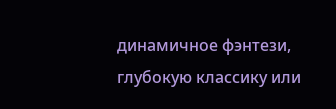динамичное фэнтези, глубокую классику или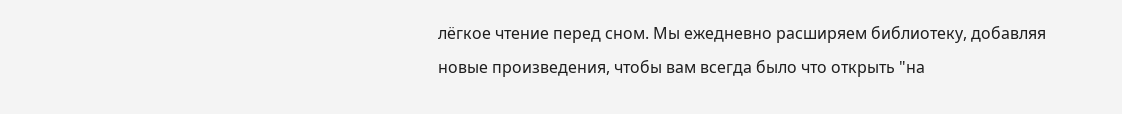лёгкое чтение перед сном. Мы ежедневно расширяем библиотеку, добавляя новые произведения, чтобы вам всегда было что открыть "на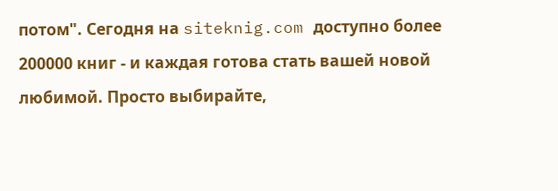потом". Сегодня на siteknig.com доступно более 200000 книг - и каждая готова стать вашей новой любимой. Просто выбирайте,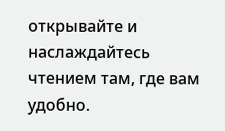открывайте и наслаждайтесь чтением там, где вам удобно.